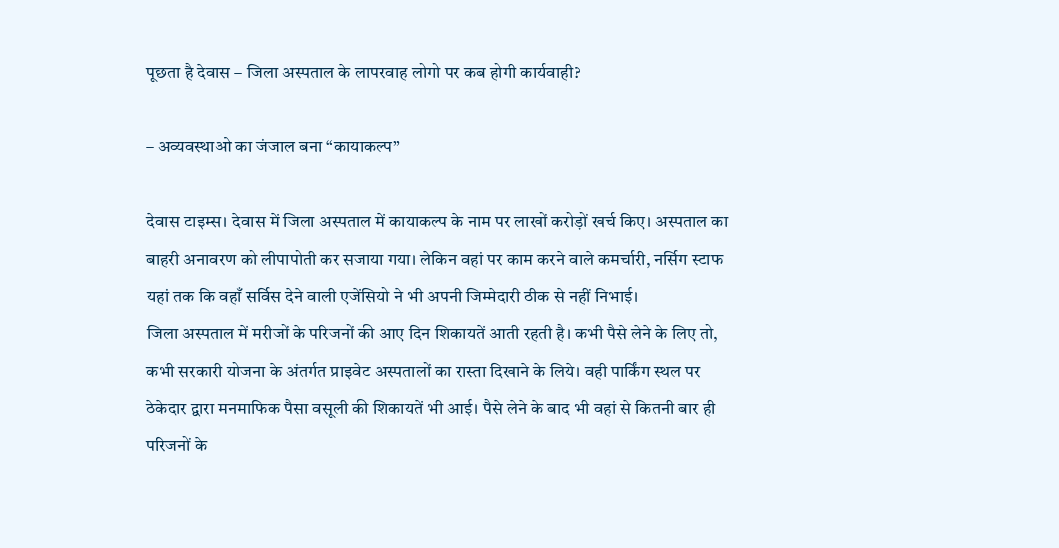पूछता है देवास – जिला अस्पताल के लापरवाह लोगो पर कब होगी कार्यवाही?

– अव्यवस्थाओ का जंजाल बना “कायाकल्प”

देवास टाइम्स। देवास में जिला अस्पताल में कायाकल्प के नाम पर लाखों करोड़ों खर्च किए। अस्पताल का बाहरी अनावरण को लीपापोती कर सजाया गया। लेकिन वहां पर काम करने वाले कमर्चारी, नर्सिग स्टाफ यहां तक कि वहाँ सर्विस देने वाली एजेंसियो ने भी अपनी जिम्मेदारी ठीक से नहीं निभाई।
जिला अस्पताल में मरीजों के परिजनों की आए दिन शिकायतें आती रहती है। कभी पैसे लेने के लिए तो, कभी सरकारी योजना के अंतर्गत प्राइवेट अस्पतालों का रास्ता दिखाने के लिये। वही पार्किंग स्थल पर ठेकेदार द्वारा मनमाफिक पैसा वसूली की शिकायतें भी आई। पैसे लेने के बाद भी वहां से कितनी बार ही परिजनों के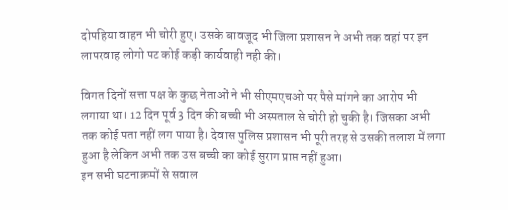दोपहिया वाहन भी चोरी हुए। उसके बावजूद भी जिला प्रशासन ने अभी तक वहां पर इन लापरवाह लोगो पट कोई कड़ी कार्यवाही नही की।

विगत दिनों सत्ता पक्ष के कुछ नेताओं ने भी सीएमएचओ पर पैसे मांगने का आरोप भी लगाया था। 12 दिन पूर्व 3 दिन की बच्ची भी अस्पताल से चोरी हो चुकी है। जिसका अभी तक कोई पता नहीं लग पाया है। देवास पुलिस प्रशासन भी पूरी तरह से उसकी तलाश में लगा हुआ है लेकिन अभी तक उस बच्ची का कोई सुराग प्राप्त नहीं हुआ।
इन सभी घटनाक्रमों से सवाल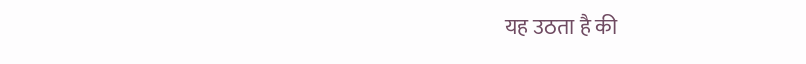यह उठता है की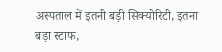अस्पताल में इतनी बड़ी सिक्योरिटी, इतना बड़ा स्टाफ,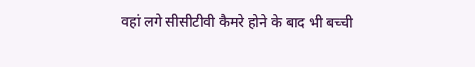वहां लगे सीसीटीवी कैमरे होने के बाद भी बच्ची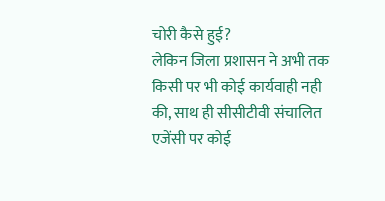चोरी कैसे हुई?
लेकिन जिला प्रशासन ने अभी तक किसी पर भी कोई कार्यवाही नही की, साथ ही सीसीटीवी संचालित एजेंसी पर कोई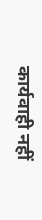कार्यवाही नहीं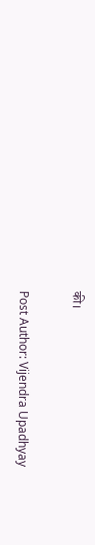की।

Post Author: Vijendra Upadhyay